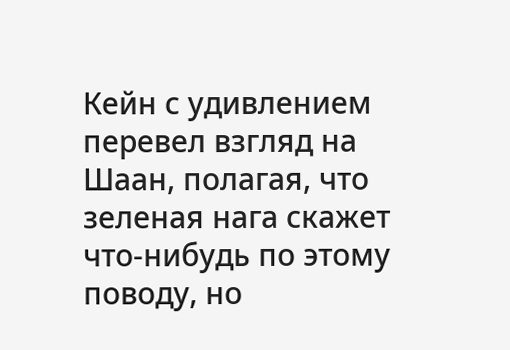Кейн с удивлением перевел взгляд на Шаан, полагая, что зеленая нага скажет что-нибудь по этому поводу, но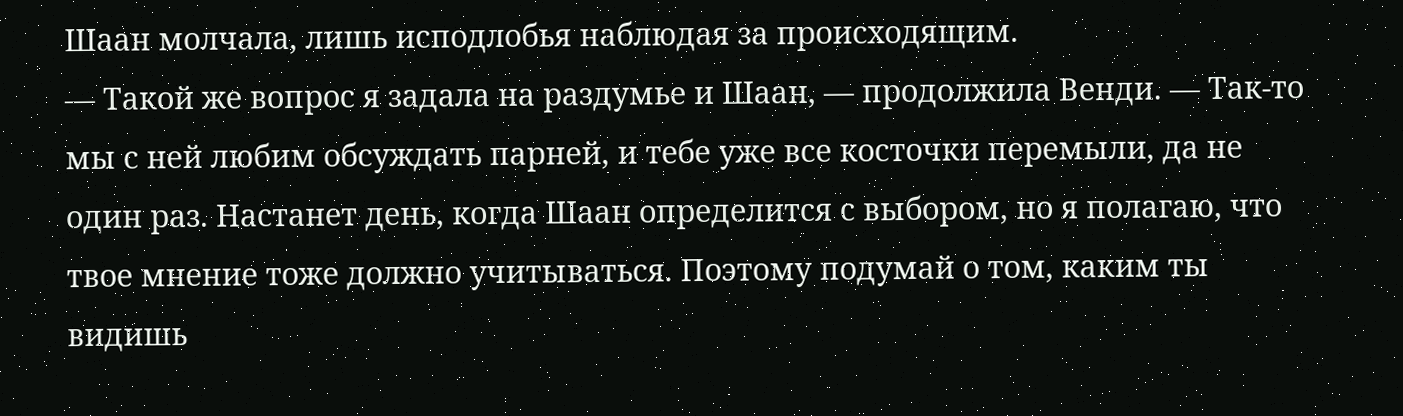Шаан молчала, лишь исподлобья наблюдая за происходящим.
— Такой же вопрос я задала на раздумье и Шаан, — продолжила Венди. — Так-то мы с ней любим обсуждать парней, и тебе уже все косточки перемыли, да не один раз. Настанет день, когда Шаан определится с выбором, но я полагаю, что твое мнение тоже должно учитываться. Поэтому подумай о том, каким ты видишь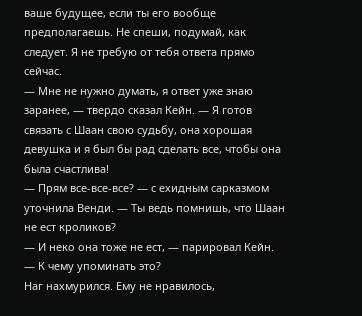ваше будущее, если ты его вообще предполагаешь. Не спеши, подумай, как следует. Я не требую от тебя ответа прямо сейчас.
— Мне не нужно думать, я ответ уже знаю заранее, — твердо сказал Кейн. — Я готов связать с Шаан свою судьбу, она хорошая девушка и я был бы рад сделать все, чтобы она была счастлива!
— Прям все-все-все? — с ехидным сарказмом уточнила Венди. — Ты ведь помнишь, что Шаан не ест кроликов?
— И неко она тоже не ест, — парировал Кейн. — К чему упоминать это?
Наг нахмурился. Ему не нравилось,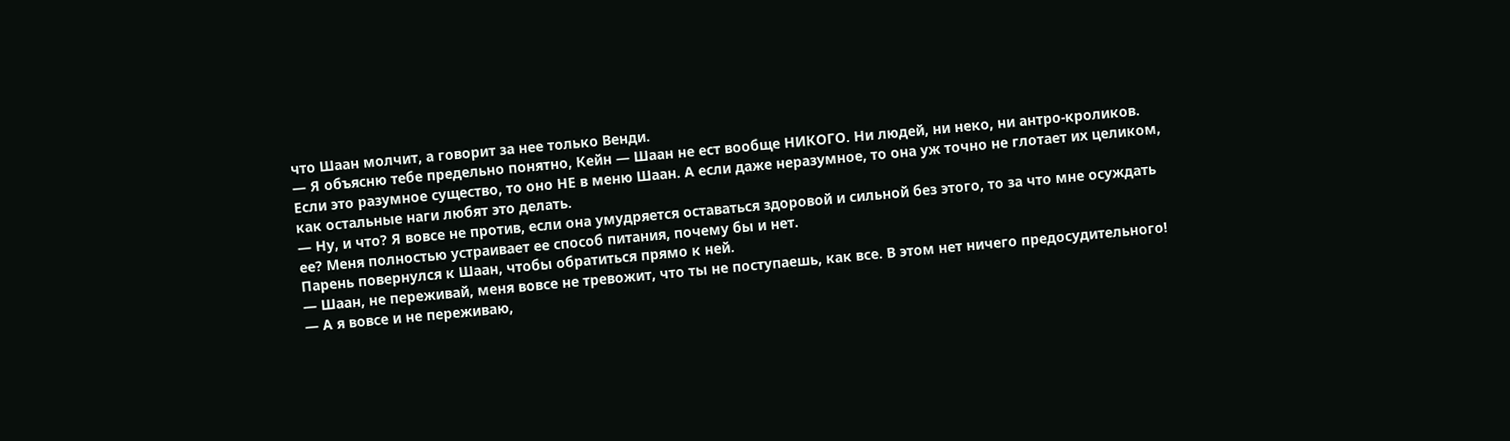что Шаан молчит, а говорит за нее только Венди.
— Я объясню тебе предельно понятно, Кейн — Шаан не ест вообще НИКОГО. Ни людей, ни неко, ни антро-кроликов. Если это разумное существо, то оно НЕ в меню Шаан. А если даже неразумное, то она уж точно не глотает их целиком, как остальные наги любят это делать.
— Ну, и что? Я вовсе не против, если она умудряется оставаться здоровой и сильной без этого, то за что мне осуждать ее? Меня полностью устраивает ее способ питания, почему бы и нет.
Парень повернулся к Шаан, чтобы обратиться прямо к ней.
— Шаан, не переживай, меня вовсе не тревожит, что ты не поступаешь, как все. В этом нет ничего предосудительного!
— А я вовсе и не переживаю,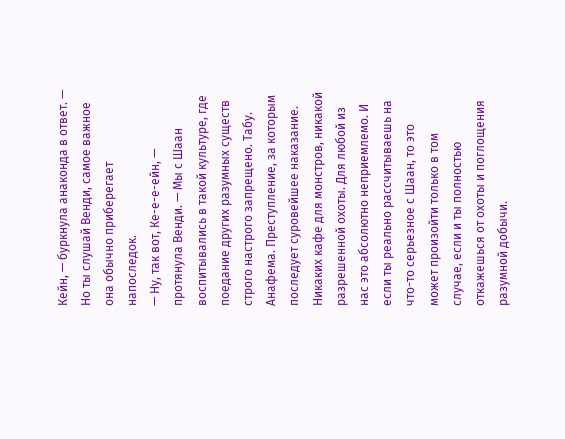Кейн, — буркнула анаконда в ответ. — Но ты слушай Венди, самое важное она обычно приберегает напоследок.
— Ну, так вот, Ке-е-е-ейн, — протянула Венди. — Мы с Шаан воспитывались в такой культуре, где поедание других разумных существ строго настрого запрещено. Табу. Анафема. Преступление, за которым последует суровейшее наказание. Никаких кафе для монстров, никакой разрешенной охоты. Для любой из нас это абсолютно неприемлемо. И если ты реально рассчитываешь на что-то серьезное с Шаан, то это может произойти только в том случае, если и ты полностью откажешься от охоты и поглощения разумной добычи.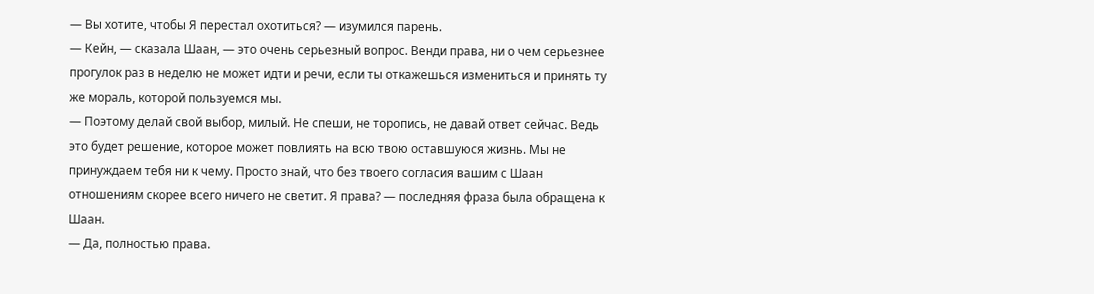— Вы хотите, чтобы Я перестал охотиться? — изумился парень.
— Кейн, — сказала Шаан, — это очень серьезный вопрос. Венди права, ни о чем серьезнее прогулок раз в неделю не может идти и речи, если ты откажешься измениться и принять ту же мораль, которой пользуемся мы.
— Поэтому делай свой выбор, милый. Не спеши, не торопись, не давай ответ сейчас. Ведь это будет решение, которое может повлиять на всю твою оставшуюся жизнь. Мы не принуждаем тебя ни к чему. Просто знай, что без твоего согласия вашим с Шаан отношениям скорее всего ничего не светит. Я права? — последняя фраза была обращена к Шаан.
— Да, полностью права.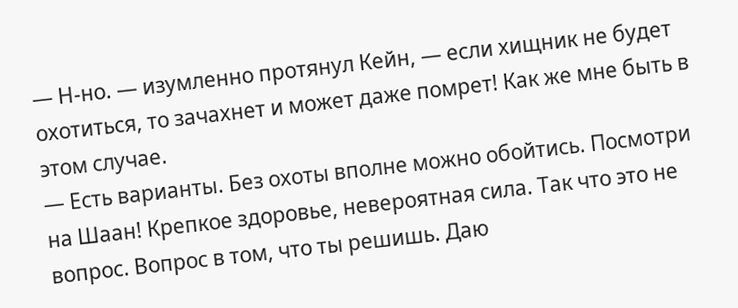— Н-но. — изумленно протянул Кейн, — если хищник не будет охотиться, то зачахнет и может даже помрет! Как же мне быть в этом случае.
— Есть варианты. Без охоты вполне можно обойтись. Посмотри на Шаан! Крепкое здоровье, невероятная сила. Так что это не вопрос. Вопрос в том, что ты решишь. Даю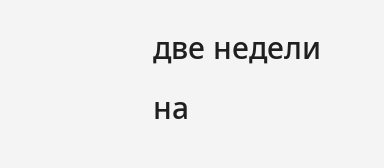две недели на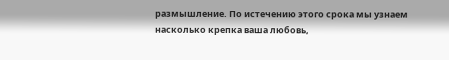размышление. По истечению этого срока мы узнаем насколько крепка ваша любовь,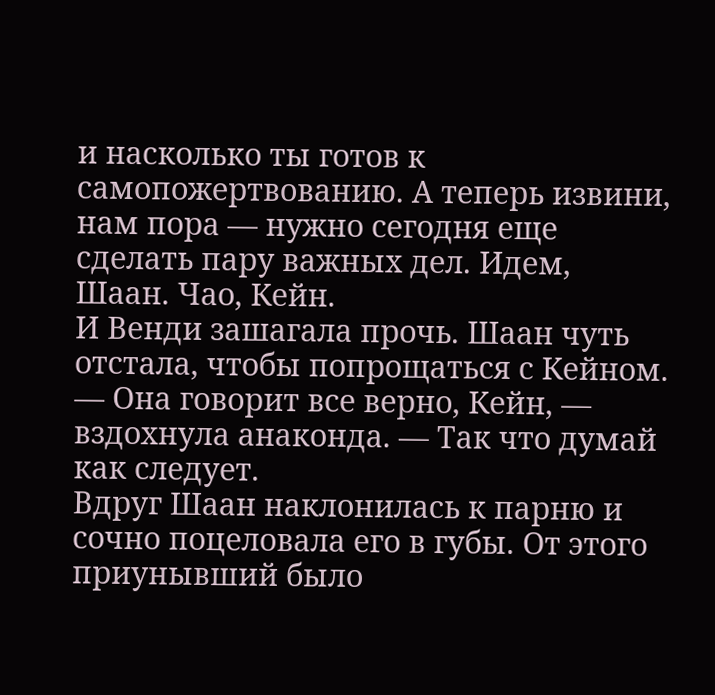и насколько ты готов к самопожертвованию. А теперь извини, нам пора — нужно сегодня еще сделать пару важных дел. Идем, Шаан. Чао, Кейн.
И Венди зашагала прочь. Шаан чуть отстала, чтобы попрощаться с Кейном.
— Она говорит все верно, Кейн, — вздохнула анаконда. — Так что думай как следует.
Вдруг Шаан наклонилась к парню и сочно поцеловала его в губы. От этого приунывший было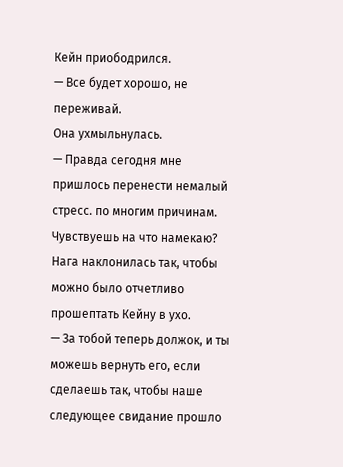Кейн приободрился.
— Все будет хорошо, не переживай.
Она ухмыльнулась.
— Правда сегодня мне пришлось перенести немалый стресс. по многим причинам. Чувствуешь на что намекаю?
Нага наклонилась так, чтобы можно было отчетливо прошептать Кейну в ухо.
— За тобой теперь должок, и ты можешь вернуть его, если сделаешь так, чтобы наше следующее свидание прошло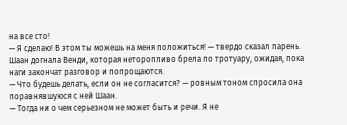на все сто!
— Я сделаю! В этом ты можешь на меня положиться! — твердо сказал парень.
Шаан догнала Венди, которая неторопливо брела по тротуару, ожидая, пока наги закончат разговор и попрощаются.
— Что будешь делать, если он не согласится? — ровным тоном спросила она поравнявшуюся с ней Шаан.
— Тогда ни о чем серьезном не может быть и речи. Я не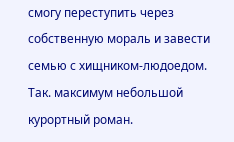смогу переступить через собственную мораль и завести семью с хищником-людоедом. Так. максимум небольшой курортный роман.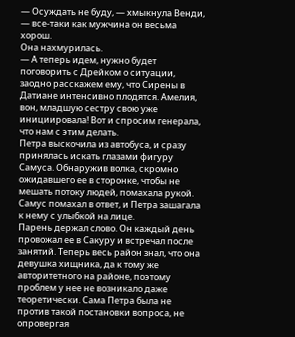— Осуждать не буду, — хмыкнула Венди, — все-таки как мужчина он весьма хорош.
Она нахмурилась.
— А теперь идем, нужно будет поговорить с Дрейком о ситуации, заодно расскажем ему, что Сирены в Датиане интенсивно плодятся. Амелия, вон, младшую сестру свою уже инициировала! Вот и спросим генерала, что нам с этим делать.
Петра выскочила из автобуса, и сразу принялась искать глазами фигуру Самуса. Обнаружив волка, скромно ожидавшего ее в сторонке, чтобы не мешать потоку людей, помахала рукой. Самус помахал в ответ, и Петра зашагала к нему с улыбкой на лице.
Парень держал слово. Он каждый день провожал ее в Сакуру и встречал после занятий. Теперь весь район знал, что она девушка хищника, да к тому же авторитетного на районе, поэтому проблем у нее не возникало даже теоретически. Сама Петра была не против такой постановки вопроса, не опровергая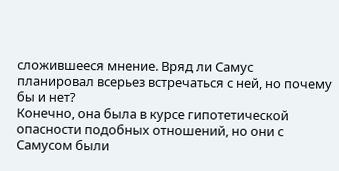сложившееся мнение. Вряд ли Самус планировал всерьез встречаться с ней, но почему бы и нет?
Конечно, она была в курсе гипотетической опасности подобных отношений, но они с Самусом были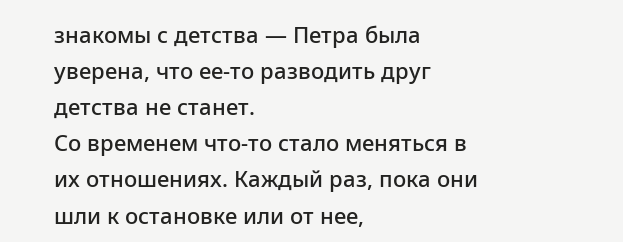знакомы с детства — Петра была уверена, что ее-то разводить друг детства не станет.
Со временем что-то стало меняться в их отношениях. Каждый раз, пока они шли к остановке или от нее,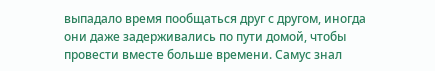выпадало время пообщаться друг с другом, иногда они даже задерживались по пути домой, чтобы провести вместе больше времени. Самус знал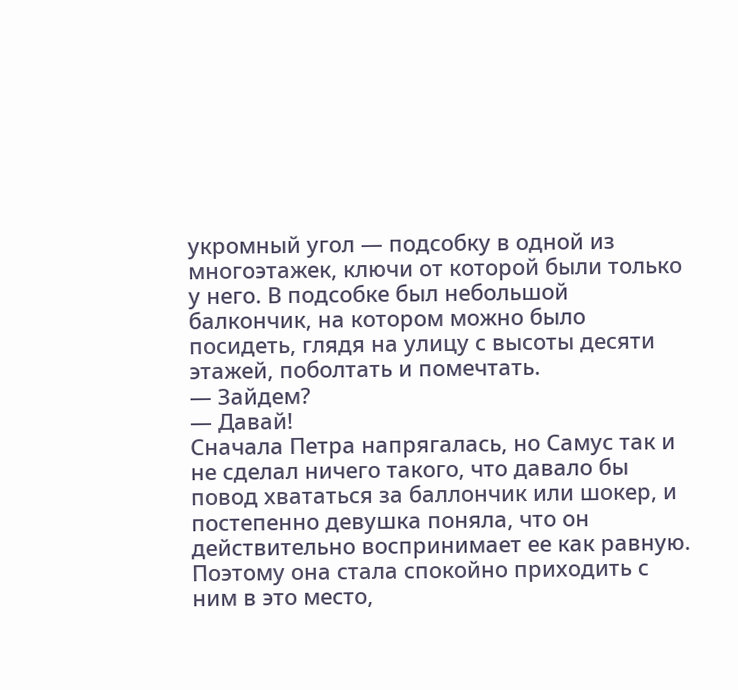укромный угол — подсобку в одной из многоэтажек, ключи от которой были только у него. В подсобке был небольшой балкончик, на котором можно было посидеть, глядя на улицу с высоты десяти этажей, поболтать и помечтать.
— Зайдем?
— Давай!
Сначала Петра напрягалась, но Самус так и не сделал ничего такого, что давало бы повод хвататься за баллончик или шокер, и постепенно девушка поняла, что он действительно воспринимает ее как равную.
Поэтому она стала спокойно приходить с ним в это место,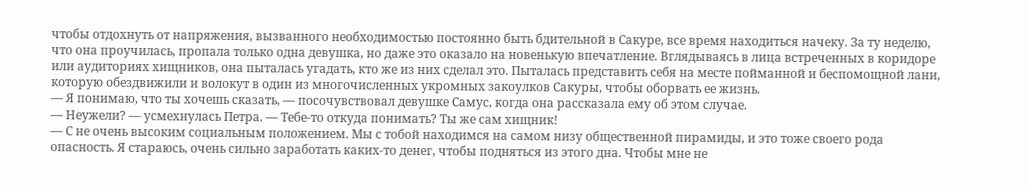чтобы отдохнуть от напряжения, вызванного необходимостью постоянно быть бдительной в Сакуре, все время находиться начеку. За ту неделю, что она проучилась, пропала только одна девушка, но даже это оказало на новенькую впечатление. Вглядываясь в лица встреченных в коридоре или аудиториях хищников, она пыталась угадать, кто же из них сделал это. Пыталась представить себя на месте пойманной и беспомощной лани, которую обездвижили и волокут в один из многочисленных укромных закоулков Сакуры, чтобы оборвать ее жизнь.
— Я понимаю, что ты хочешь сказать, — посочувствовал девушке Самус, когда она рассказала ему об этом случае.
— Неужели? — усмехнулась Петра. — Тебе-то откуда понимать? Ты же сам хищник!
— С не очень высоким социальным положением. Мы с тобой находимся на самом низу общественной пирамиды, и это тоже своего рода опасность. Я стараюсь, очень сильно заработать каких-то денег, чтобы подняться из этого дна. Чтобы мне не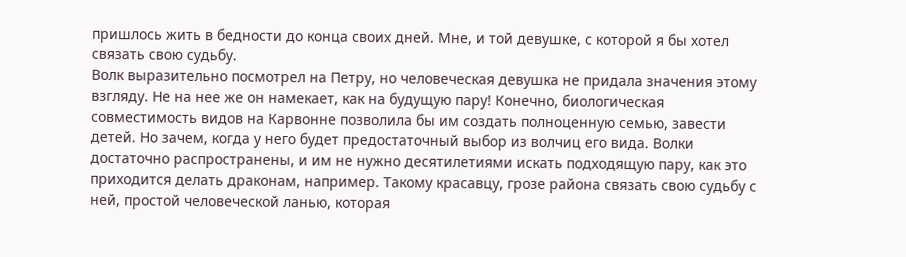пришлось жить в бедности до конца своих дней. Мне, и той девушке, с которой я бы хотел связать свою судьбу.
Волк выразительно посмотрел на Петру, но человеческая девушка не придала значения этому взгляду. Не на нее же он намекает, как на будущую пару! Конечно, биологическая совместимость видов на Карвонне позволила бы им создать полноценную семью, завести детей. Но зачем, когда у него будет предостаточный выбор из волчиц его вида. Волки достаточно распространены, и им не нужно десятилетиями искать подходящую пару, как это приходится делать драконам, например. Такому красавцу, грозе района связать свою судьбу с ней, простой человеческой ланью, которая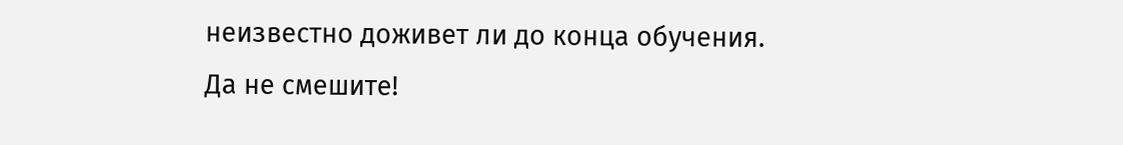неизвестно доживет ли до конца обучения. Да не смешите!